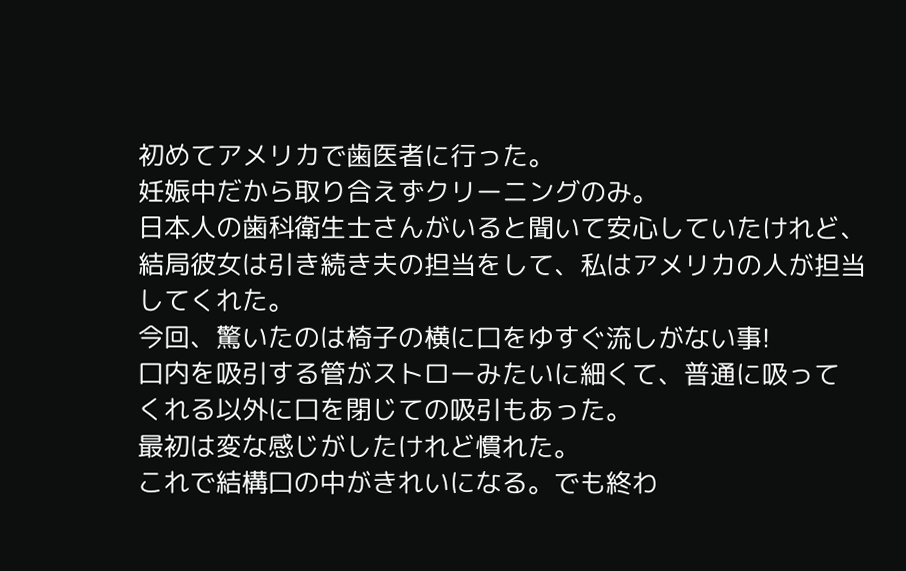初めてアメリカで歯医者に行った。
妊娠中だから取り合えずクリーニングのみ。
日本人の歯科衛生士さんがいると聞いて安心していたけれど、
結局彼女は引き続き夫の担当をして、私はアメリカの人が担当
してくれた。
今回、驚いたのは椅子の横に口をゆすぐ流しがない事!
口内を吸引する管がストローみたいに細くて、普通に吸って
くれる以外に口を閉じての吸引もあった。
最初は変な感じがしたけれど慣れた。
これで結構口の中がきれいになる。でも終わ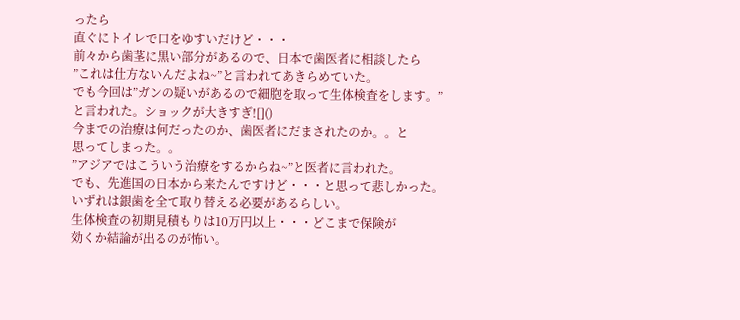ったら
直ぐにトイレで口をゆすいだけど・・・
前々から歯茎に黒い部分があるので、日本で歯医者に相談したら
”これは仕方ないんだよね~”と言われてあきらめていた。
でも今回は”ガンの疑いがあるので細胞を取って生体検査をします。”
と言われた。ショックが大きすぎ![]()
今までの治療は何だったのか、歯医者にだまされたのか。。と
思ってしまった。。
”アジアではこういう治療をするからね~”と医者に言われた。
でも、先進国の日本から来たんですけど・・・と思って悲しかった。
いずれは銀歯を全て取り替える必要があるらしい。
生体検査の初期見積もりは10万円以上・・・どこまで保険が
効くか結論が出るのが怖い。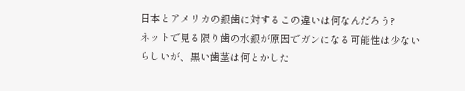日本とアメリカの銀歯に対するこの違いは何なんだろう?
ネットで見る限り歯の水銀が原因でガンになる可能性は少ない
らしいが、黒い歯茎は何とかした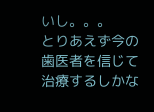いし。。。
とりあえず今の歯医者を信じて治療するしかな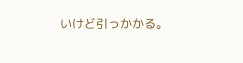いけど引っかかる。